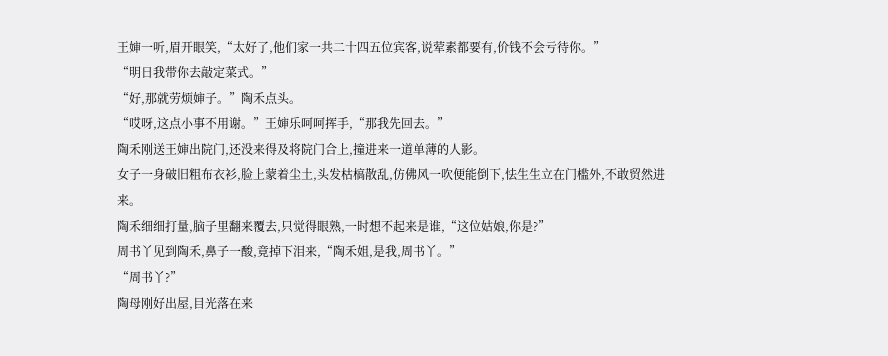王婶一听,眉开眼笑,“太好了,他们家一共二十四五位宾客,说荤素都要有,价钱不会亏待你。”
“明日我带你去敲定菜式。”
“好,那就劳烦婶子。”陶禾点头。
“哎呀,这点小事不用谢。”王婶乐呵呵挥手,“那我先回去。”
陶禾刚送王婶出院门,还没来得及将院门合上,撞进来一道单薄的人影。
女子一身破旧粗布衣衫,脸上蒙着尘土,头发枯槁散乱,仿佛风一吹便能倒下,怯生生立在门槛外,不敢贸然进来。
陶禾细细打量,脑子里翻来覆去,只觉得眼熟,一时想不起来是谁,“这位姑娘,你是?”
周书丫见到陶禾,鼻子一酸,竟掉下泪来,“陶禾姐,是我,周书丫。”
“周书丫?”
陶母刚好出屋,目光落在来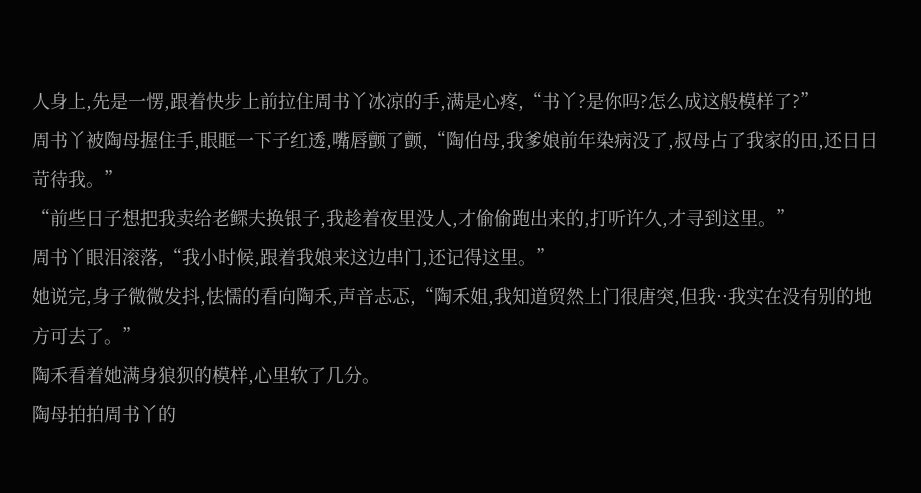人身上,先是一愣,跟着快步上前拉住周书丫冰凉的手,满是心疼,“书丫?是你吗?怎么成这般模样了?”
周书丫被陶母握住手,眼眶一下子红透,嘴唇颤了颤,“陶伯母,我爹娘前年染病没了,叔母占了我家的田,还日日苛待我。”
“前些日子想把我卖给老鳏夫换银子,我趁着夜里没人,才偷偷跑出来的,打听许久,才寻到这里。”
周书丫眼泪滚落,“我小时候,跟着我娘来这边串门,还记得这里。”
她说完,身子微微发抖,怯懦的看向陶禾,声音忐忑,“陶禾姐,我知道贸然上门很唐突,但我··我实在没有别的地方可去了。”
陶禾看着她满身狼狈的模样,心里软了几分。
陶母拍拍周书丫的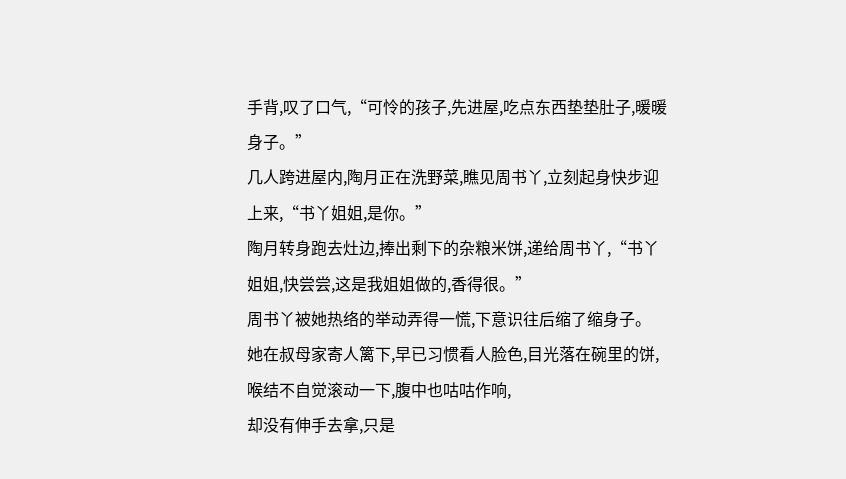手背,叹了口气,“可怜的孩子,先进屋,吃点东西垫垫肚子,暖暖身子。”
几人跨进屋内,陶月正在洗野菜,瞧见周书丫,立刻起身快步迎上来,“书丫姐姐,是你。”
陶月转身跑去灶边,捧出剩下的杂粮米饼,递给周书丫,“书丫姐姐,快尝尝,这是我姐姐做的,香得很。”
周书丫被她热络的举动弄得一慌,下意识往后缩了缩身子。
她在叔母家寄人篱下,早已习惯看人脸色,目光落在碗里的饼,喉结不自觉滚动一下,腹中也咕咕作响,
却没有伸手去拿,只是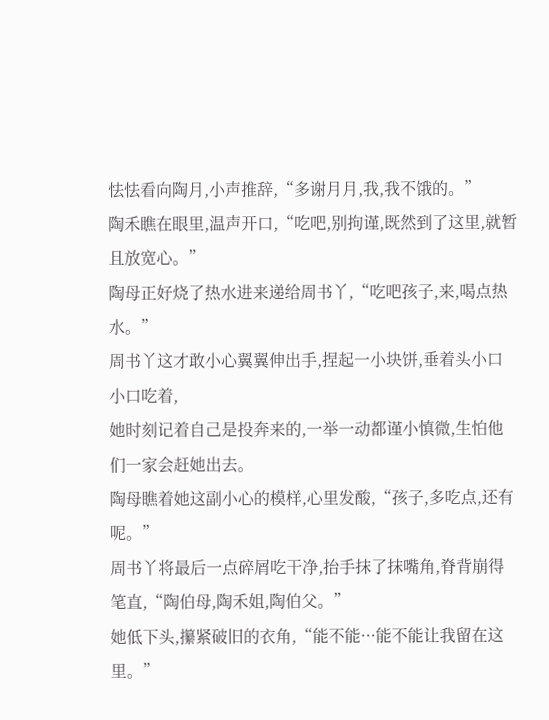怯怯看向陶月,小声推辞,“多谢月月,我,我不饿的。”
陶禾瞧在眼里,温声开口,“吃吧,别拘谨,既然到了这里,就暂且放宽心。”
陶母正好烧了热水进来递给周书丫,“吃吧孩子,来,喝点热水。”
周书丫这才敢小心翼翼伸出手,捏起一小块饼,垂着头小口小口吃着,
她时刻记着自己是投奔来的,一举一动都谨小慎微,生怕他们一家会赶她出去。
陶母瞧着她这副小心的模样,心里发酸,“孩子,多吃点,还有呢。”
周书丫将最后一点碎屑吃干净,抬手抹了抹嘴角,脊背崩得笔直,“陶伯母,陶禾姐,陶伯父。”
她低下头,攥紧破旧的衣角,“能不能···能不能让我留在这里。”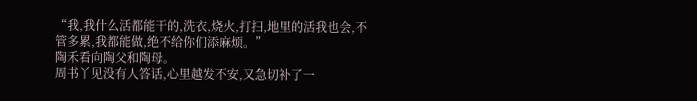“我,我什么活都能干的,洗衣,烧火,打扫,地里的活我也会,不管多累,我都能做,绝不给你们添麻烦。”
陶禾看向陶父和陶母。
周书丫见没有人答话,心里越发不安,又急切补了一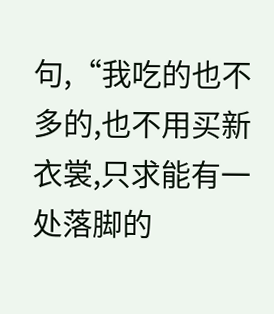句,“我吃的也不多的,也不用买新衣裳,只求能有一处落脚的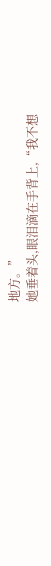地方。”
她垂着头,眼泪滴在手背上,“我不想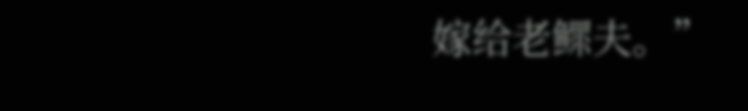嫁给老鳏夫。”